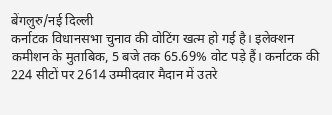बेंगलुरु/नई दिल्ली
कर्नाटक विधानसभा चुनाव की वोटिंग खत्म हो गई है। इलेक्शन कमीशन के मुताबिक, 5 बजे तक 65.69% वोट पड़े हैं। कर्नाटक की 224 सीटों पर 2614 उम्मीदवार मैदान में उतरे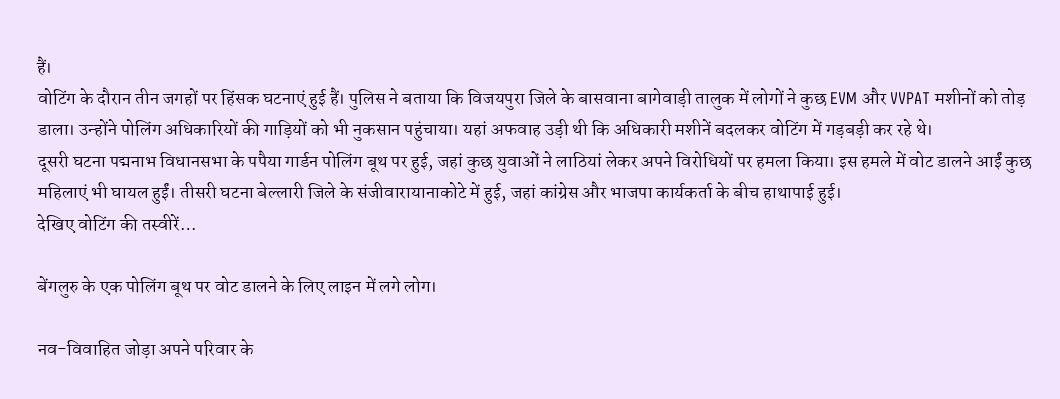हैं।
वोटिंग के दौरान तीन जगहों पर हिंसक घटनाएं हुई हैं। पुलिस ने बताया कि विजयपुरा जिले के बासवाना बागेवाड़ी तालुक में लोगों ने कुछ EVM और VVPAT मशीनों को तोड़ डाला। उन्होंने पोलिंग अधिकारियों की गाड़ियों को भी नुकसान पहुंचाया। यहां अफवाह उड़ी थी कि अधिकारी मशीनें बदलकर वोटिंग में गड़बड़ी कर रहे थे।
दूसरी घटना पद्मनाभ विधानसभा के पपैया गार्डन पोलिंग बूथ पर हुई, जहां कुछ युवाओं ने लाठियां लेकर अपने विरोधियों पर हमला किया। इस हमले में वोट डालने आईं कुछ महिलाएं भी घायल हुईं। तीसरी घटना बेल्लारी जिले के संजीवारायानाकोटे में हुई, जहां कांग्रेस और भाजपा कार्यकर्ता के बीच हाथापाई हुई।
देखिए वोटिंग की तस्वीरें…

बेंगलुरु के एक पोलिंग बूथ पर वोट डालने के लिए लाइन में लगे लोग।

नव-विवाहित जोड़ा अपने परिवार के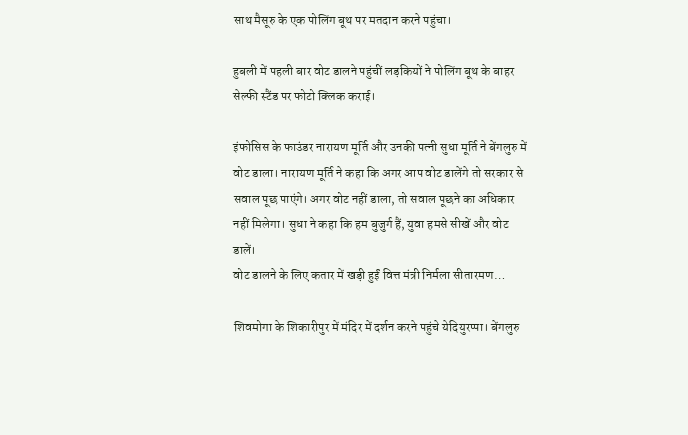साथ मैसूरु के एक पोलिंग बूथ पर मतदान करने पहुंचा।

हुबली में पहली बार वोट डालने पहुंचीं लड़कियों ने पोलिंग बूथ के बाहर सेल्फी स्टैंड पर फोटो क्लिक कराई।

इंफोसिस के फाउंडर नारायण मूर्ति और उनकी पत्नी सुधा मूर्ति ने बेंगलुरु में वोट डाला। नारायण मूर्ति ने कहा कि अगर आप वोट डालेंगे तो सरकार से सवाल पूछ पाएंगे। अगर वोट नहीं डाला, तो सवाल पूछने का अधिकार नहीं मिलेगा। सुधा ने कहा कि हम बुजुर्ग हैं, युवा हमसे सीखें और वोट डालें।
वोट डालने के लिए कतार में खड़ी हुईं वित्त मंत्री निर्मला सीतारमण…

शिवमोगा के शिकारीपुर में मंदिर में दर्शन करने पहुंचे येदियुरप्पा। बेंगलुरु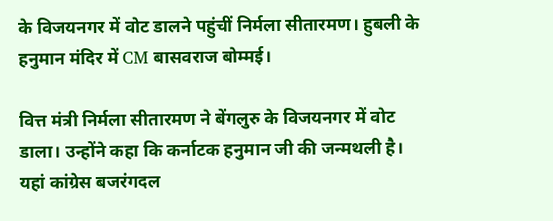के विजयनगर में वोट डालने पहुंचीं निर्मला सीतारमण। हुबली के हनुमान मंदिर में CM बासवराज बोम्मई।

वित्त मंत्री निर्मला सीतारमण ने बेंगलुरु के विजयनगर में वोट डाला। उन्होंने कहा कि कर्नाटक हनुमान जी की जन्मथली है। यहां कांग्रेस बजरंगदल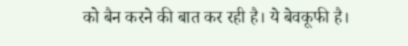को बैन करने की बात कर रही है। ये बेवकूफी है।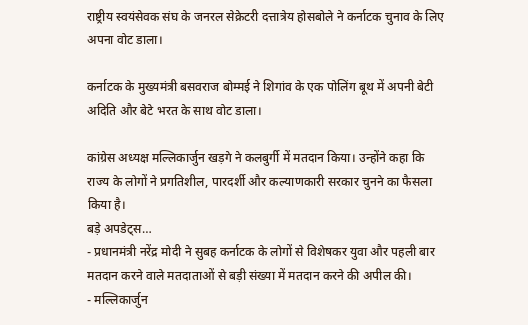राष्ट्रीय स्वयंसेवक संघ के जनरल सेक्रेटरी दत्तात्रेय होसबोले ने कर्नाटक चुनाव के लिए अपना वोट डाला।

कर्नाटक के मुख्यमंत्री बसवराज बोम्मई ने शिगांव के एक पोलिंग बूथ में अपनी बेटी अदिति और बेटे भरत के साथ वोट डाला।

कांग्रेस अध्यक्ष मल्लिकार्जुन खड़गे ने कलबुर्गी में मतदान किया। उन्होंने कहा कि राज्य के लोगों ने प्रगतिशील, पारदर्शी और कल्याणकारी सरकार चुनने का फैसला किया है।
बड़े अपडेट्स…
- प्रधानमंत्री नरेंद्र मोदी ने सुबह कर्नाटक के लोगों से विशेषकर युवा और पहली बार मतदान करने वाले मतदाताओं से बड़ी संख्या में मतदान करने की अपील की।
- मल्लिकार्जुन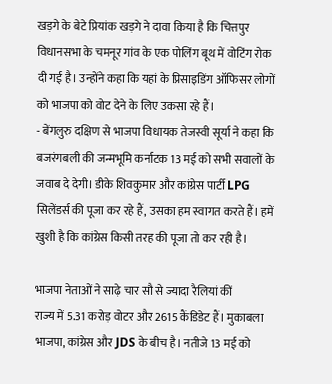खड़गे के बेटे प्रियांक खड़गे ने दावा किया है कि चित्तपुर विधानसभा के चमनूर गांव के एक पोलिंग बूथ में वोटिंग रोक दी गई है। उन्होंने कहा कि यहां के प्रिसाइडिंग ऑफिसर लोगों को भाजपा को वोट देने के लिए उकसा रहे हैं।
- बेंगलुरु दक्षिण से भाजपा विधायक तेजस्वी सूर्या ने कहा कि बजरंगबली की जन्मभूमि कर्नाटक 13 मई को सभी सवालों के जवाब दे देगी। डीके शिवकुमार और कांग्रेस पार्टी LPG सिलेंडर्स की पूजा कर रहे हैं, उसका हम स्वागत करते हैं। हमें खुशी है कि कांग्रेस किसी तरह की पूजा तो कर रही है।

भाजपा नेताओं ने साढ़े चार सौ से ज्यादा रैलियां कीं
राज्य में 5.31 करोड़ वोटर और 2615 कैंडिडेट हैं। मुकाबला भाजपा, कांग्रेस और JDS के बीच है। नतीजे 13 मई को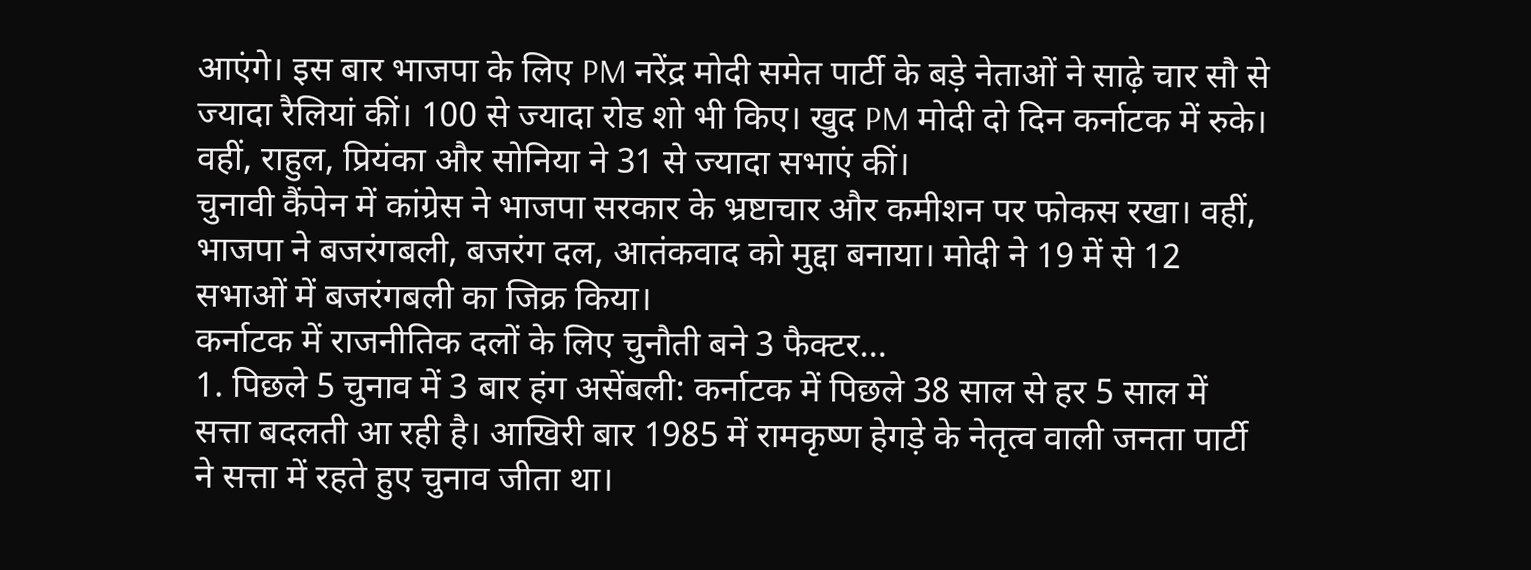आएंगे। इस बार भाजपा के लिए PM नरेंद्र मोदी समेत पार्टी के बड़े नेताओं ने साढ़े चार सौ से ज्यादा रैलियां कीं। 100 से ज्यादा रोड शो भी किए। खुद PM मोदी दो दिन कर्नाटक में रुके। वहीं, राहुल, प्रियंका और सोनिया ने 31 से ज्यादा सभाएं कीं।
चुनावी कैंपेन में कांग्रेस ने भाजपा सरकार के भ्रष्टाचार और कमीशन पर फोकस रखा। वहीं, भाजपा ने बजरंगबली, बजरंग दल, आतंकवाद को मुद्दा बनाया। मोदी ने 19 में से 12 सभाओं में बजरंगबली का जिक्र किया।
कर्नाटक में राजनीतिक दलों के लिए चुनौती बने 3 फैक्टर…
1. पिछले 5 चुनाव में 3 बार हंग असेंबली: कर्नाटक में पिछले 38 साल से हर 5 साल में सत्ता बदलती आ रही है। आखिरी बार 1985 में रामकृष्ण हेगड़े के नेतृत्व वाली जनता पार्टी ने सत्ता में रहते हुए चुनाव जीता था।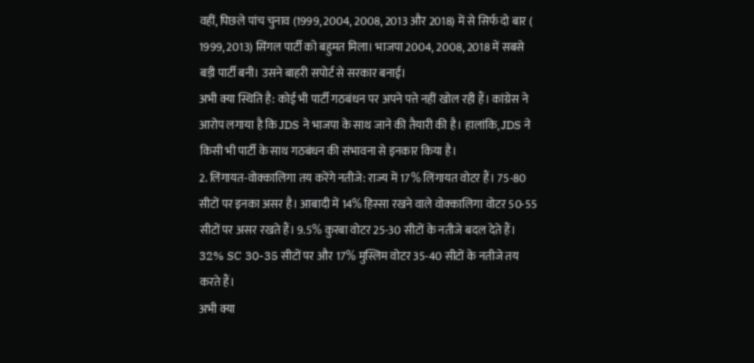वहीं, पिछले पांच चुनाव (1999, 2004, 2008, 2013 और 2018) में से सिर्फ दो बार ( 1999, 2013) सिंगल पार्टी को बहुमत मिला। भाजपा 2004, 2008, 2018 में सबसे बड़ी पार्टी बनी। उसने बाहरी सपोर्ट से सरकार बनाई।
अभी क्या स्थिति है: कोई भी पार्टी गठबंधन पर अपने पत्ते नहीं खोल रही हैं। कांग्रेस ने आरोप लगाया है कि JDS ने भाजपा के साथ जाने की तैयारी की है। हालांकि, JDS ने किसी भी पार्टी के साथ गठबंधन की संभावना से इनकार किया है।
2. लिंगायत-वोक्कालिगा तय करेंगे नतीजे: राज्य में 17% लिंगायत वोटर हैं। 75-80 सीटों पर इनका असर है। आबादी में 14% हिस्सा रखने वाले वोक्कालिगा वोटर 50-55 सीटों पर असर रखते हैं। 9.5% कुरबा वोटर 25-30 सीटों के नतीजे बदल देते हैं। 32% SC 30-35 सीटों पर और 17% मुस्लिम वोटर 35-40 सीटों के नतीजे तय करते हैं।
अभी क्या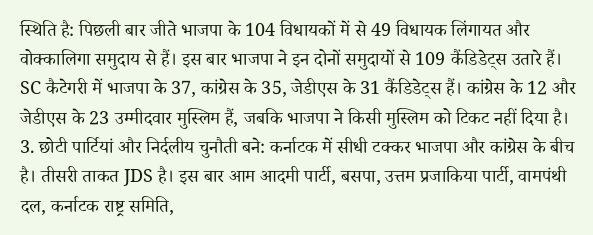स्थिति है: पिछली बार जीते भाजपा के 104 विधायकों में से 49 विधायक लिंगायत और वोक्कालिगा समुदाय से हैं। इस बार भाजपा ने इन दोनों समुदायों से 109 कैंडिडेट्स उतारे हैं। SC कैटेगरी में भाजपा के 37, कांग्रेस के 35, जेडीएस के 31 कैंडिडेट्स हैं। कांग्रेस के 12 और जेडीएस के 23 उम्मीदवार मुस्लिम हैं, जबकि भाजपा ने किसी मुस्लिम को टिकट नहीं दिया है।
3. छोटी पार्टियां और निर्दलीय चुनौती बने: कर्नाटक में सीधी टक्कर भाजपा और कांग्रेस के बीच है। तीसरी ताकत JDS है। इस बार आम आदमी पार्टी, बसपा, उत्तम प्रजाकिया पार्टी, वामपंथी दल, कर्नाटक राष्ट्र समिति,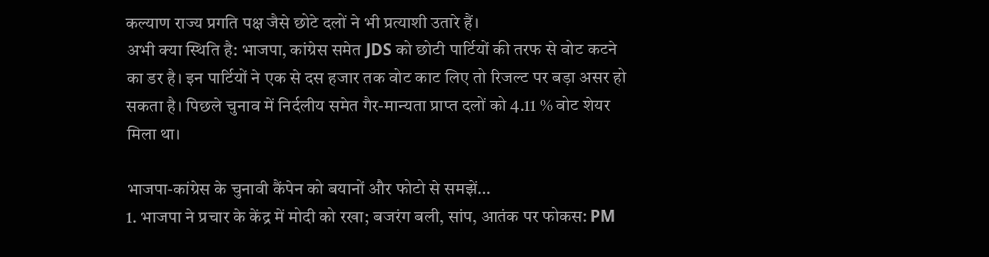कल्याण राज्य प्रगति पक्ष जैसे छोटे दलों ने भी प्रत्याशी उतारे हैं।
अभी क्या स्थिति है: भाजपा, कांग्रेस समेत JDS को छोटी पार्टियों की तरफ से वोट कटने का डर है। इन पार्टियों ने एक से दस हजार तक वोट काट लिए तो रिजल्ट पर बड़ा असर हो सकता है। पिछले चुनाव में निर्दलीय समेत गैर-मान्यता प्राप्त दलों को 4.11 % वोट शेयर मिला था।

भाजपा-कांग्रेस के चुनावी कैंपेन को बयानों और फोटो से समझें…
1. भाजपा ने प्रचार के केंद्र में मोदी को रखा; बजरंग बली, सांप, आतंक पर फोकस: PM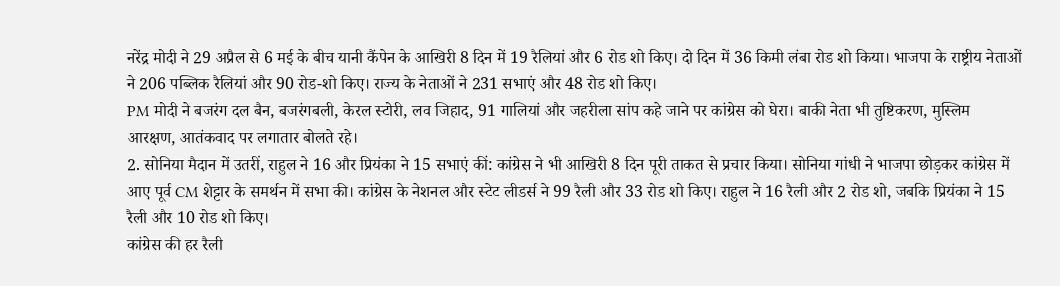नरेंद्र मोदी ने 29 अप्रैल से 6 मई के बीच यानी कैंपेन के आखिरी 8 दिन में 19 रैलियां और 6 रोड शो किए। दो दिन में 36 किमी लंबा रोड शो किया। भाजपा के राष्ट्रीय नेताओं ने 206 पब्लिक रैलियां और 90 रोड-शो किए। राज्य के नेताओं ने 231 सभाएं और 48 रोड शो किए।
PM मोदी ने बजरंग दल बैन, बजरंगबली, केरल स्टोरी, लव जिहाद, 91 गालियां और जहरीला सांप कहे जाने पर कांग्रेस को घेरा। बाकी नेता भी तुष्टिकरण, मुस्लिम आरक्षण, आतंकवाद पर लगातार बोलते रहे।
2. सोनिया मैदान में उतरीं, राहुल ने 16 और प्रियंका ने 15 सभाएं कीं: कांग्रेस ने भी आखिरी 8 दिन पूरी ताकत से प्रचार किया। सोनिया गांधी ने भाजपा छोड़कर कांग्रेस में आए पूर्व CM शेट्टार के समर्थन में सभा की। कांग्रेस के नेशनल और स्टेट लीडर्स ने 99 रैली और 33 रोड शो किए। राहुल ने 16 रैली और 2 रोड शो, जबकि प्रियंका ने 15 रैली और 10 रोड शो किए।
कांग्रेस की हर रैली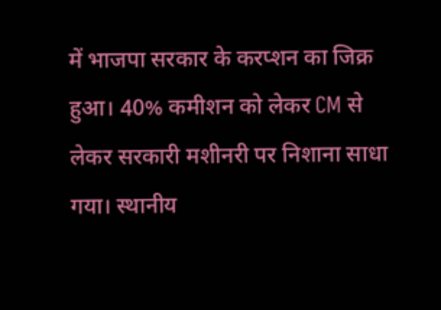में भाजपा सरकार के करप्शन का जिक्र हुआ। 40% कमीशन को लेकर CM से लेकर सरकारी मशीनरी पर निशाना साधा गया। स्थानीय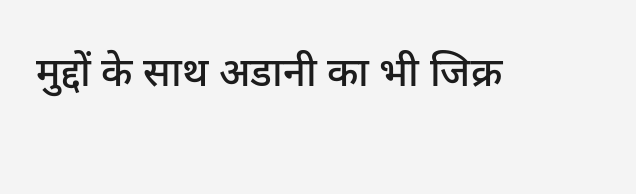मुद्दों के साथ अडानी का भी जिक्र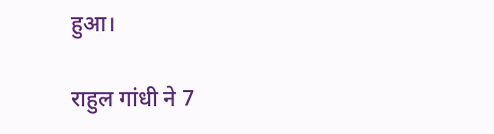हुआ।

राहुल गांधी ने 7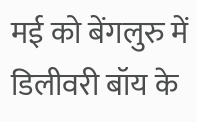मई को बेंगलुरु में डिलीवरी बॉय के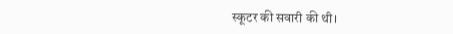स्कूटर की सवारी की थी।